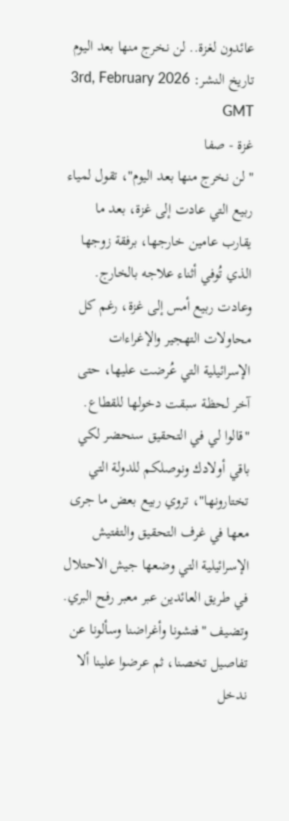عائدون لغزة.. لن نخرج منها بعد اليوم
تاريخ النشر: 3rd, February 2026 GMT
غزة - صفا
"لن نخرج منها بعد اليوم"، تقول لمياء ربيع التي عادت إلى غزة، بعد ما يقارب عامين خارجها، برفقة زوجها الذي تُوفي أثناء علاجه بالخارج.
وعادت ربيع أمس إلى غزة، رغم كل محاولات التهجير والإغراءات الإسرائيلية التي عُرضت عليها، حتى آخر لحظة سبقت دخولها للقطاع.
"قالوا لي في التحقيق سنحضر لكي باقي أولادك ونوصلكم للدولة التي تختارونها"، تروي ربيع بعض ما جرى معها في غرف التحقيق والتفتيش الإسرائيلية التي وضعها جيش الاحتلال في طريق العائدين عبر معبر رفح البري.
وتضيف "فتشونا وأغراضنا وسألونا عن تفاصيل تخصنا، ثم عرضوا علينا ألا ندخل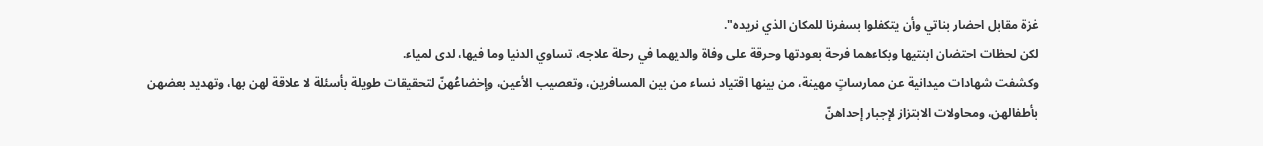غزة مقابل احضار بناتي وأن يتكفلوا بسفرنا للمكان الذي نريده".
لكن لحظات احتضان ابنتيها وبكاءهما فرحة بعودتها وحرقة على وفاة والديهما في رحلة علاجه، تساوي الدنيا وما فيها، لدى لمياء.
وكشفت شهادات ميدانية عن ممارساتٍ مهينة، من بينها اقتياد نساء من بين المسافرين، وتعصيب الأعين، وإخضاعُهنّ لتحقيقات طويلة بأسئلة لا علاقة لهن بها، وتهديد بعضهن بأطفالهن، ومحاولات الابتزاز لإجبار إحداهنّ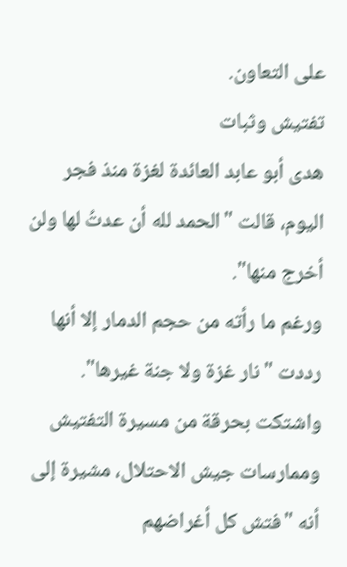على التعاون.
تفتيش وثبات
هدى أبو عابد العائدة لغزة منذ فجر اليوم، قالت "الحمد لله أن عدتُ لها ولن أخرج منها".
ورغم ما رأته من حجم الدمار إلا أنها رددت "نار غزة ولا جنة غيرها".
واشتكت بحرقة من مسيرة التفتيش وممارسات جيش الاحتلال، مشيرة إلى أنه "فتش كل أغراضهم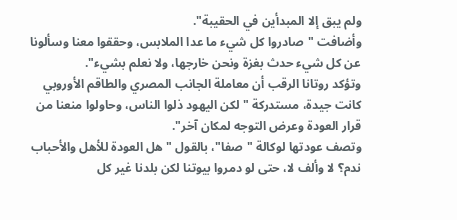ولم يبق إلا المبدأين في الحقيبة".
وأضافت "صادروا كل شيء ما عدا الملابس، وحققوا معنا وسألونا عن كل شيء حدث بغزة ونحن خارجها، ولا نعلم بشيء".
وتؤكد روتانا الرقب أن معاملة الجانب المصري والطاقم الأوروبي كانت جيدة، مستدركة "لكن اليهود ذلوا الناس، وحاولوا منعنا من قرار العودة وعرض التوجه لمكان آخر".
وتصف عودتها لوكالة "صفا"، بالقول " هل العودة للأهل والأحباب ندم؟ لا وألف لا، حتى لو دمروا بيوتنا لكن بلدنا غير كل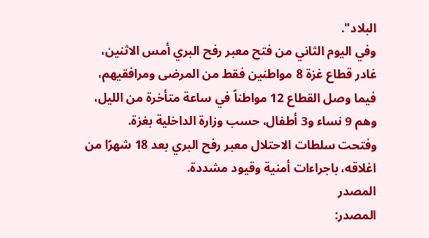البلاد".
وفي اليوم الثاني من فتح معبر رفح البري أمس الاثنين، غادر قطاع غزة 8 مواطنين فقط من المرضى ومرافقيهم، فيما وصل القطاع 12 مواطناً في ساعة متأخرة من الليل، وهم 9 نساء و3 أطفال، حسب وزارة الداخلية بغزة.
وفتحت سلطات الاحتلال معبر رفح البري بعد 18 شهرًا من اغلاقه، باجراءات أمنية وقيود مشددة.
المصدر
المصدر: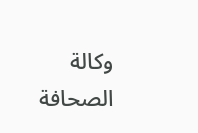وكالة الصحافة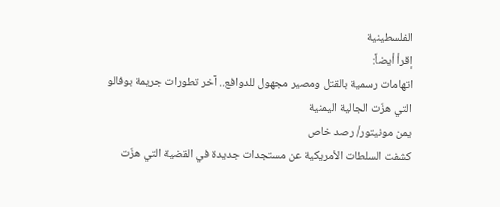الفلسطينية
إقرأ أيضاً:
اتهامات رسمية بالقتل ومصير مجهول للدوافع.. آخر تطورات جريمة بوفالو التي هزّت الجالية اليمنية
يمن مونيتور/ رصد خاص
كشفت السلطات الأمريكية عن مستجدات جديدة في القضية التي هزّت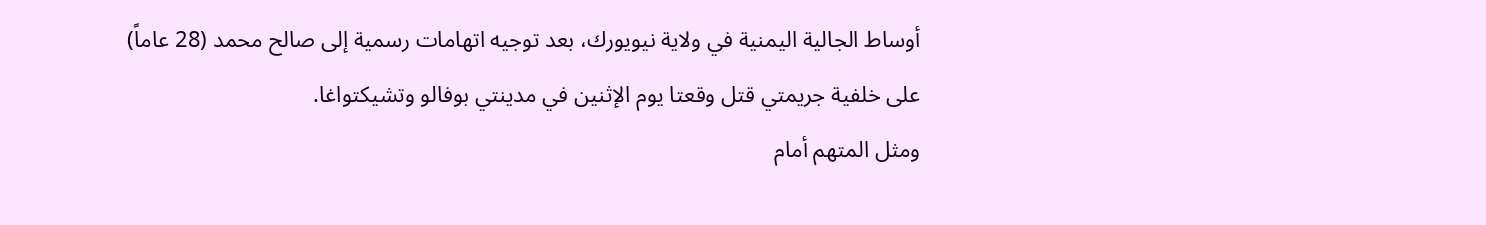أوساط الجالية اليمنية في ولاية نيويورك، بعد توجيه اتهامات رسمية إلى صالح محمد (28 عاماً) على خلفية جريمتي قتل وقعتا يوم الإثنين في مدينتي بوفالو وتشيكتواغا.
ومثل المتهم أمام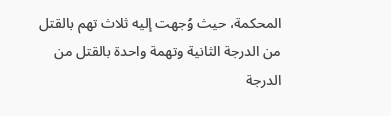المحكمة، حيث وُجهت إليه ثلاث تهم بالقتل من الدرجة الثانية وتهمة واحدة بالقتل من الدرجة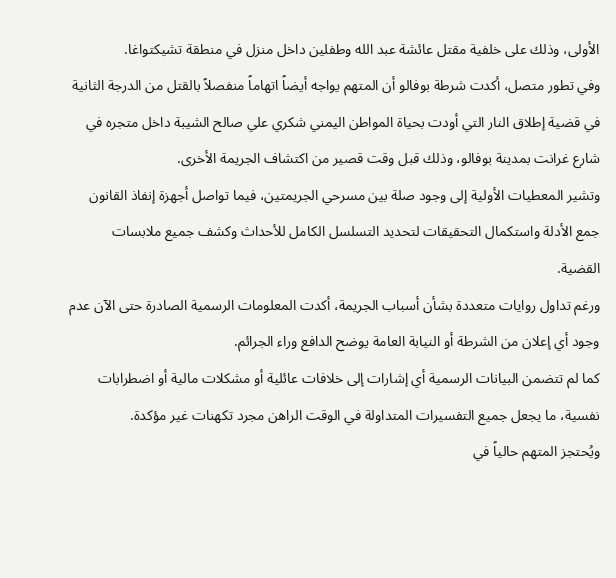الأولى، وذلك على خلفية مقتل عائشة عبد الله وطفلين داخل منزل في منطقة تشيكتواغا.
وفي تطور متصل، أكدت شرطة بوفالو أن المتهم يواجه أيضاً اتهاماً منفصلاً بالقتل من الدرجة الثانية في قضية إطلاق النار التي أودت بحياة المواطن اليمني شكري علي صالح الشيبة داخل متجره في شارع غرانت بمدينة بوفالو، وذلك قبل وقت قصير من اكتشاف الجريمة الأخرى.
وتشير المعطيات الأولية إلى وجود صلة بين مسرحي الجريمتين، فيما تواصل أجهزة إنفاذ القانون جمع الأدلة واستكمال التحقيقات لتحديد التسلسل الكامل للأحداث وكشف جميع ملابسات القضية.
ورغم تداول روايات متعددة بشأن أسباب الجريمة، أكدت المعلومات الرسمية الصادرة حتى الآن عدم وجود أي إعلان من الشرطة أو النيابة العامة يوضح الدافع وراء الجرائم.
كما لم تتضمن البيانات الرسمية أي إشارات إلى خلافات عائلية أو مشكلات مالية أو اضطرابات نفسية، ما يجعل جميع التفسيرات المتداولة في الوقت الراهن مجرد تكهنات غير مؤكدة.
ويُحتجز المتهم حالياً في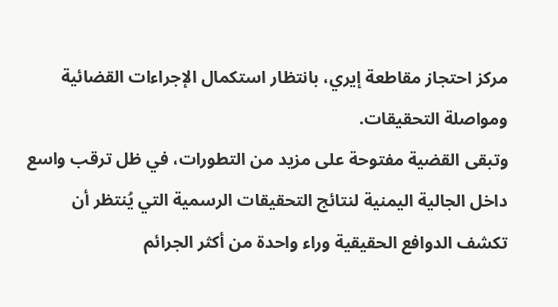مركز احتجاز مقاطعة إيري، بانتظار استكمال الإجراءات القضائية ومواصلة التحقيقات.
وتبقى القضية مفتوحة على مزيد من التطورات، في ظل ترقب واسع داخل الجالية اليمنية لنتائج التحقيقات الرسمية التي يُنتظر أن تكشف الدوافع الحقيقية وراء واحدة من أكثر الجرائم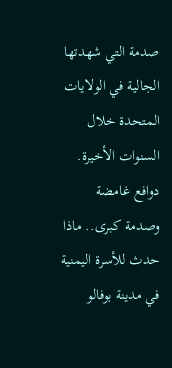صدمة التي شهدتها الجالية في الولايات المتحدة خلال السنوات الأخيرة.
دوافع غامضة وصدمة كبرى.. ماذا حدث للأسرة اليمنية في مدينة بوفالو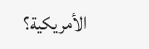الأمريكية؟